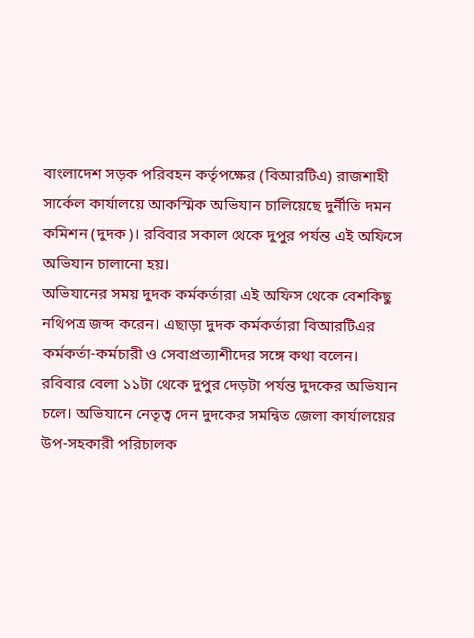বাংলাদেশ সড়ক পরিবহন কর্তৃপক্ষের (বিআরটিএ) রাজশাহী সার্কেল কার্যালয়ে আকস্মিক অভিযান চালিয়েছে দুর্নীতি দমন কমিশন (দুদক)। রবিবার সকাল থেকে দুপুর পর্যন্ত এই অফিসে অভিযান চালানো হয়।
অভিযানের সময় দুদক কর্মকর্তারা এই অফিস থেকে বেশকিছু নথিপত্র জব্দ করেন। এছাড়া দুদক কর্মকর্তারা বিআরটিএর কর্মকর্তা-কর্মচারী ও সেবাপ্রত্যাশীদের সঙ্গে কথা বলেন।
রবিবার বেলা ১১টা থেকে দুপুর দেড়টা পর্যন্ত দুদকের অভিযান চলে। অভিযানে নেতৃত্ব দেন দুদকের সমন্বিত জেলা কার্যালয়ের উপ-সহকারী পরিচালক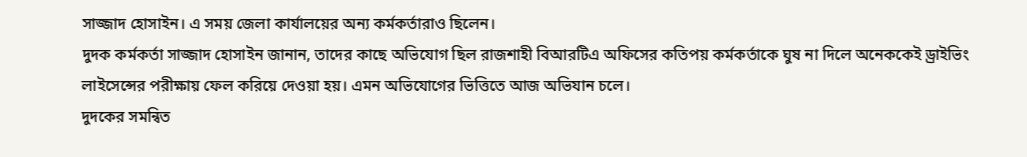সাজ্জাদ হোসাইন। এ সময় জেলা কার্যালয়ের অন্য কর্মকর্তারাও ছিলেন।
দুদক কর্মকর্তা সাজ্জাদ হোসাইন জানান, তাদের কাছে অভিযোগ ছিল রাজশাহী বিআরটিএ অফিসের কতিপয় কর্মকর্তাকে ঘুষ না দিলে অনেককেই ড্রাইভিং লাইসেন্সের পরীক্ষায় ফেল করিয়ে দেওয়া হয়। এমন অভিযোগের ভিত্তিতে আজ অভিযান চলে।
দুদকের সমন্বিত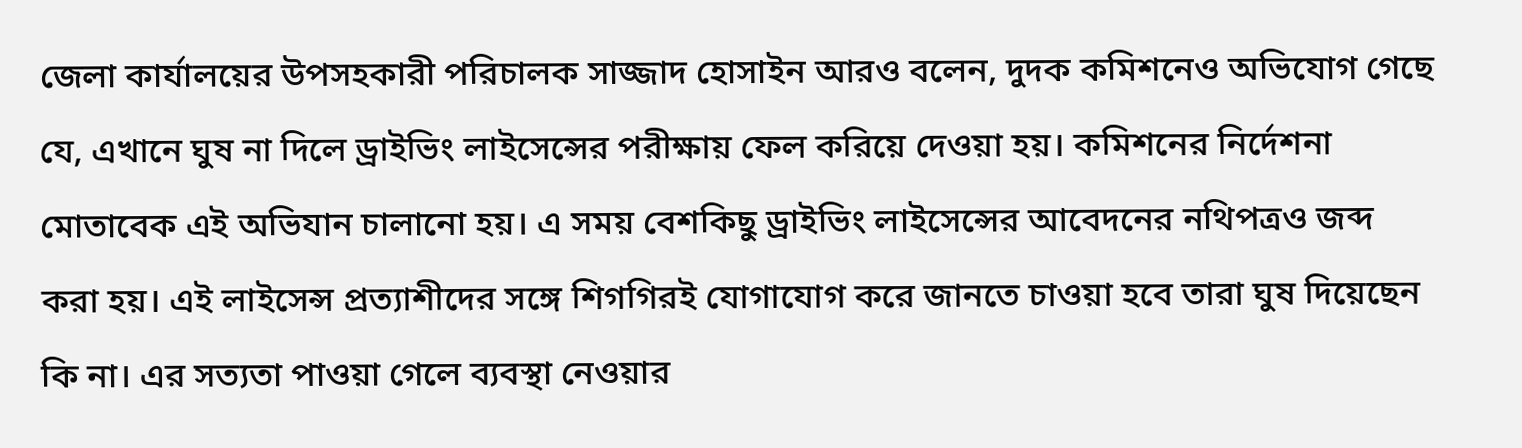জেলা কার্যালয়ের উপসহকারী পরিচালক সাজ্জাদ হোসাইন আরও বলেন, দুদক কমিশনেও অভিযোগ গেছে যে, এখানে ঘুষ না দিলে ড্রাইভিং লাইসেন্সের পরীক্ষায় ফেল করিয়ে দেওয়া হয়। কমিশনের নির্দেশনা মোতাবেক এই অভিযান চালানো হয়। এ সময় বেশকিছু ড্রাইভিং লাইসেন্সের আবেদনের নথিপত্রও জব্দ করা হয়। এই লাইসেন্স প্রত্যাশীদের সঙ্গে শিগগিরই যোগাযোগ করে জানতে চাওয়া হবে তারা ঘুষ দিয়েছেন কি না। এর সত্যতা পাওয়া গেলে ব্যবস্থা নেওয়ার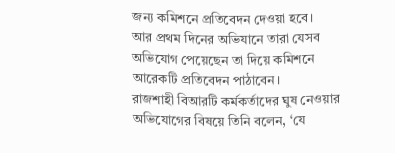জন্য কমিশনে প্রতিবেদন দেওয়া হবে।
আর প্রথম দিনের অভিযানে তারা যেসব অভিযোগ পেয়েছেন তা দিয়ে কমিশনে আরেকটি প্রতিবেদন পাঠাবেন।
রাজশাহী বিআরটি কর্মকর্তাদের ঘুষ নেওয়ার অভিযোগের বিষয়ে তিনি বলেন, ‘যে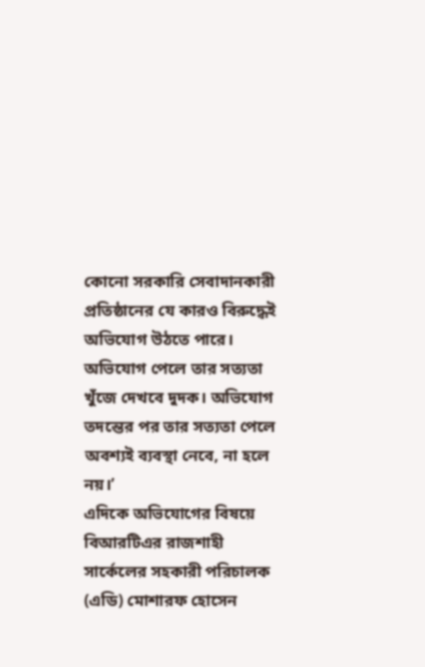কোনো সরকারি সেবাদানকারী প্রতিষ্ঠানের যে কারও বিরুদ্ধেই অভিযোগ উঠতে পারে। অভিযোগ পেলে তার সত্যতা খুঁজে দেখবে দুদক। অভিযোগ তদন্তের পর তার সত্যতা পেলে অবশ্যই ব্যবস্থা নেবে, না হলে নয়।’
এদিকে অভিযোগের বিষয়ে বিআরটিএর রাজশাহী সার্কেলের সহকারী পরিচালক (এডি) মোশারফ হোসেন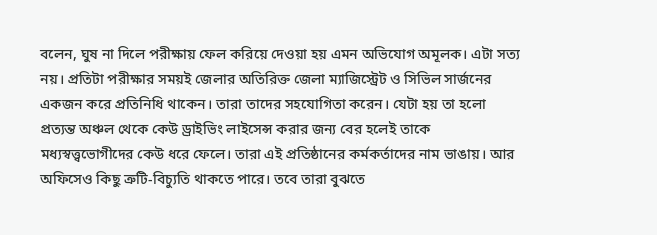বলেন, ঘুষ না দিলে পরীক্ষায় ফেল করিয়ে দেওয়া হয় এমন অভিযোগ অমূলক। এটা সত্য নয়। প্রতিটা পরীক্ষার সময়ই জেলার অতিরিক্ত জেলা ম্যাজিস্ট্রেট ও সিভিল সার্জনের একজন করে প্রতিনিধি থাকেন। তারা তাদের সহযোগিতা করেন। যেটা হয় তা হলো প্রত্যন্ত অঞ্চল থেকে কেউ ড্রাইভিং লাইসেন্স করার জন্য বের হলেই তাকে মধ্যস্বত্ত্বভোগীদের কেউ ধরে ফেলে। তারা এই প্রতিষ্ঠানের কর্মকর্তাদের নাম ভাঙায়। আর অফিসেও কিছু ত্রুটি-বিচ্যুতি থাকতে পারে। তবে তারা বুঝতে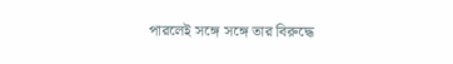পারলেই সঙ্গে সঙ্গে তার বিরুদ্ধে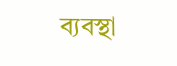ব্যবস্থা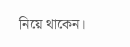নিয়ে থাকেন।